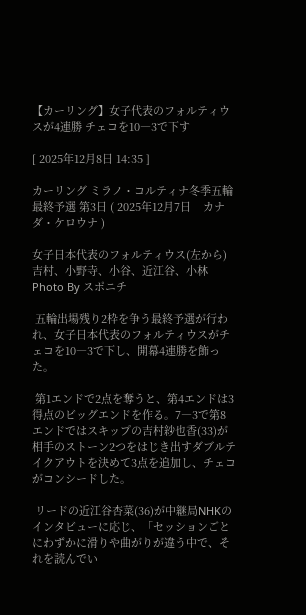【カーリング】女子代表のフォルティウスが4連勝 チェコを10―3で下す

[ 2025年12月8日 14:35 ]

カーリング ミラノ・コルティナ冬季五輪最終予選 第3日 ( 2025年12月7日    カナダ・ケロウナ )

女子日本代表のフォルティウス(左から)吉村、小野寺、小谷、近江谷、小林
Photo By スポニチ

 五輪出場残り2枠を争う最終予選が行われ、女子日本代表のフォルティウスがチェコを10―3で下し、開幕4連勝を飾った。

 第1エンドで2点を奪うと、第4エンドは3得点のビッグエンドを作る。7―3で第8エンドではスキップの吉村紗也香(33)が相手のストーン2つをはじき出すダブルテイクアウトを決めて3点を追加し、チェコがコンシードした。

 リードの近江谷杏菜(36)が中継局NHKのインタビューに応じ、「セッションごとにわずかに滑りや曲がりが違う中で、それを読んでい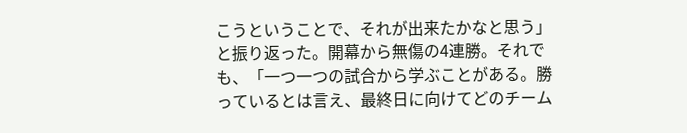こうということで、それが出来たかなと思う」と振り返った。開幕から無傷の4連勝。それでも、「一つ一つの試合から学ぶことがある。勝っているとは言え、最終日に向けてどのチーム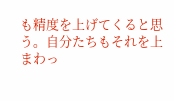も精度を上げてくると思う。自分たちもそれを上まわっ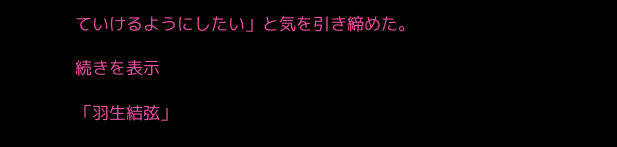ていけるようにしたい」と気を引き締めた。

続きを表示

「羽生結弦」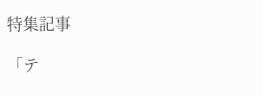特集記事

「テ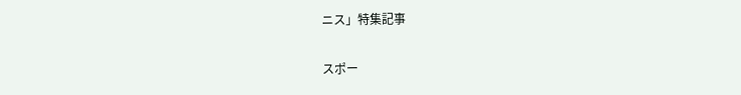ニス」特集記事

スポー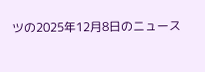ツの2025年12月8日のニュース